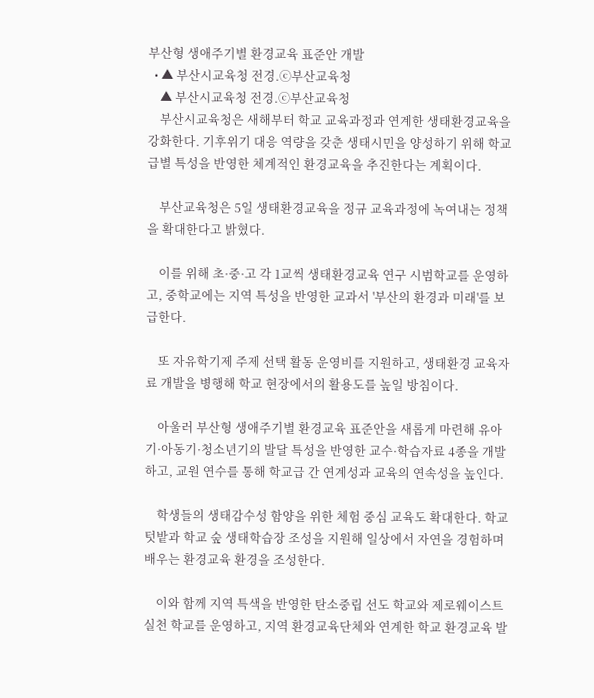부산형 생애주기별 환경교육 표준안 개발
  • ▲ 부산시교육청 전경.ⓒ부산교육청
    ▲ 부산시교육청 전경.ⓒ부산교육청
    부산시교육청은 새해부터 학교 교육과정과 연계한 생태환경교육을 강화한다. 기후위기 대응 역량을 갖춘 생태시민을 양성하기 위해 학교급별 특성을 반영한 체계적인 환경교육을 추진한다는 계획이다.

    부산교육청은 5일 생태환경교육을 정규 교육과정에 녹여내는 정책을 확대한다고 밝혔다.

    이를 위해 초·중·고 각 1교씩 생태환경교육 연구 시범학교를 운영하고, 중학교에는 지역 특성을 반영한 교과서 '부산의 환경과 미래'를 보급한다.

    또 자유학기제 주제 선택 활동 운영비를 지원하고, 생태환경 교육자료 개발을 병행해 학교 현장에서의 활용도를 높일 방침이다.

    아울러 부산형 생애주기별 환경교육 표준안을 새롭게 마련해 유아기·아동기·청소년기의 발달 특성을 반영한 교수·학습자료 4종을 개발하고, 교원 연수를 통해 학교급 간 연계성과 교육의 연속성을 높인다.

    학생들의 생태감수성 함양을 위한 체험 중심 교육도 확대한다. 학교 텃밭과 학교 숲 생태학습장 조성을 지원해 일상에서 자연을 경험하며 배우는 환경교육 환경을 조성한다.

    이와 함께 지역 특색을 반영한 탄소중립 선도 학교와 제로웨이스트 실천 학교를 운영하고, 지역 환경교육단체와 연계한 학교 환경교육 발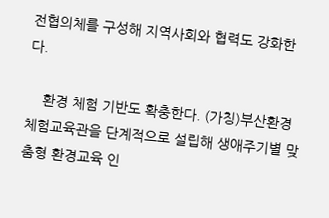전협의체를 구성해 지역사회와 협력도 강화한다.

    환경 체험 기반도 확충한다. (가칭)부산환경체험교육관을 단계적으로 설립해 생애주기별 맞춤형 환경교육 인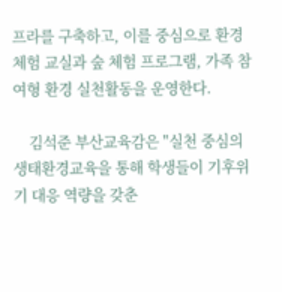프라를 구축하고, 이를 중심으로 환경 체험 교실과 숲 체험 프로그램, 가족 참여형 환경 실천활동을 운영한다.

    김석준 부산교육감은 "실천 중심의 생태환경교육을 통해 학생들이 기후위기 대응 역량을 갖춘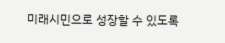미래시민으로 성장할 수 있도록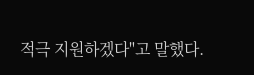적극 지원하겠다"고 말했다.